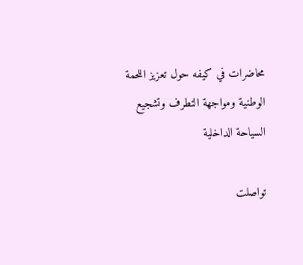محاضرات في كيفه حول تعزيز اللحمة الوطنية ومواجهة التطرف وتشجيع السياحة الداخلية

تواصلت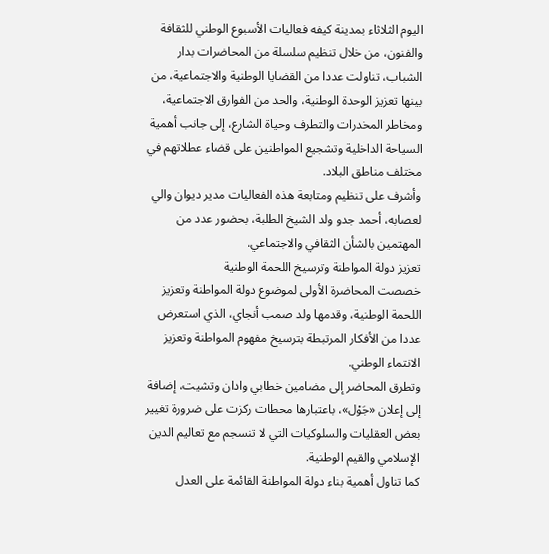اليوم الثلاثاء بمدينة كيفه فعاليات الأسبوع الوطني للثقافة والفنون، من خلال تنظيم سلسلة من المحاضرات بدار الشباب، تناولت عددا من القضايا الوطنية والاجتماعية، من بينها تعزيز الوحدة الوطنية، والحد من الفوارق الاجتماعية، ومخاطر المخدرات والتطرف وحياة الشارع، إلى جانب أهمية السياحة الداخلية وتشجيع المواطنين على قضاء عطلاتهم في مختلف مناطق البلاد.
وأشرف على تنظيم ومتابعة هذه الفعاليات مدير ديوان والي لعصابه، أحمد جدو ولد الشيخ الطلبة، بحضور عدد من المهتمين بالشأن الثقافي والاجتماعي.
تعزيز دولة المواطنة وترسيخ اللحمة الوطنية
خصصت المحاضرة الأولى لموضوع دولة المواطنة وتعزيز اللحمة الوطنية، وقدمها ولد صمب أنجاي، الذي استعرض عددا من الأفكار المرتبطة بترسيخ مفهوم المواطنة وتعزيز الانتماء الوطني.
وتطرق المحاضر إلى مضامين خطابي وادان وتشيت، إضافة إلى إعلان «جَوْل»، باعتبارها محطات ركزت على ضرورة تغيير بعض العقليات والسلوكيات التي لا تنسجم مع تعاليم الدين الإسلامي والقيم الوطنية.
كما تناول أهمية بناء دولة المواطنة القائمة على العدل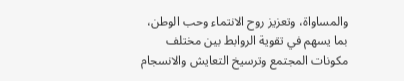والمساواة، وتعزيز روح الانتماء وحب الوطن، بما يسهم في تقوية الروابط بين مختلف مكونات المجتمع وترسيخ التعايش والانسجام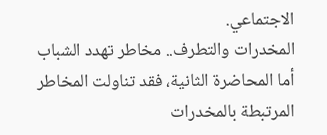الاجتماعي.
المخدرات والتطرف.. مخاطر تهدد الشباب
أما المحاضرة الثانية، فقد تناولت المخاطر المرتبطة بالمخدرات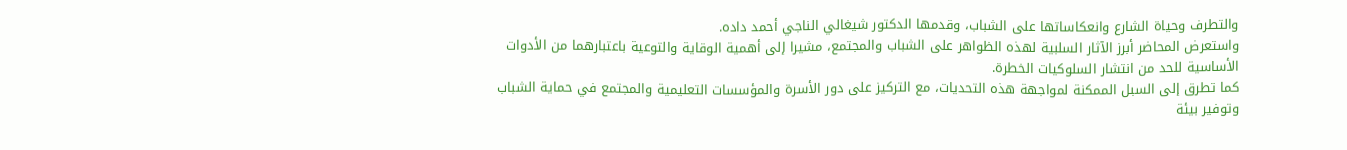والتطرف وحياة الشارع وانعكاساتها على الشباب، وقدمها الدكتور شيغالي الناجي أحمد داده.
واستعرض المحاضر أبرز الآثار السلبية لهذه الظواهر على الشباب والمجتمع، مشيرا إلى أهمية الوقاية والتوعية باعتبارهما من الأدوات الأساسية للحد من انتشار السلوكيات الخطرة.
كما تطرق إلى السبل الممكنة لمواجهة هذه التحديات، مع التركيز على دور الأسرة والمؤسسات التعليمية والمجتمع في حماية الشباب وتوفير بيئة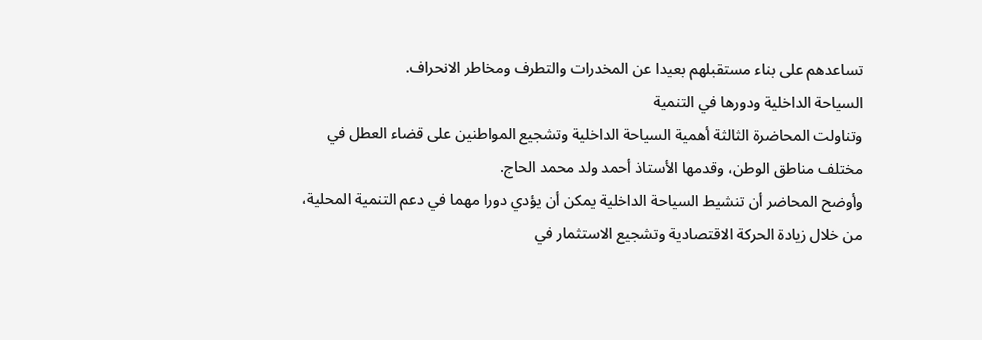تساعدهم على بناء مستقبلهم بعيدا عن المخدرات والتطرف ومخاطر الانحراف.
السياحة الداخلية ودورها في التنمية
وتناولت المحاضرة الثالثة أهمية السياحة الداخلية وتشجيع المواطنين على قضاء العطل في مختلف مناطق الوطن، وقدمها الأستاذ أحمد ولد محمد الحاج.
وأوضح المحاضر أن تنشيط السياحة الداخلية يمكن أن يؤدي دورا مهما في دعم التنمية المحلية، من خلال زيادة الحركة الاقتصادية وتشجيع الاستثمار في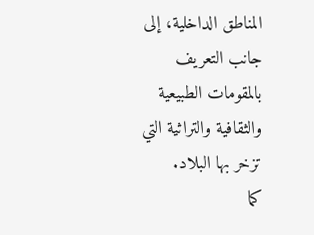المناطق الداخلية، إلى جانب التعريف بالمقومات الطبيعية والثقافية والتراثية التي تزخر بها البلاد.
كما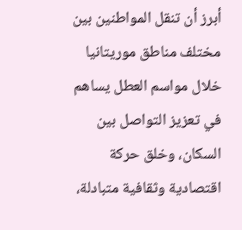أبرز أن تنقل المواطنين بين مختلف مناطق موريتانيا خلال مواسم العطل يساهم في تعزيز التواصل بين السكان، وخلق حركة اقتصادية وثقافية متبادلة،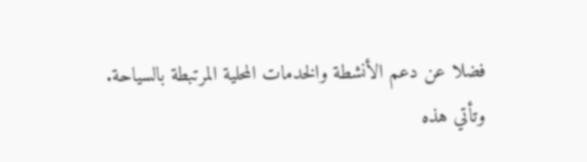فضلا عن دعم الأنشطة والخدمات المحلية المرتبطة بالسياحة.
وتأتي هذه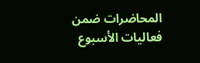المحاضرات ضمن فعاليات الأسبوع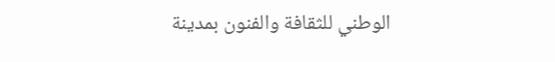الوطني للثقافة والفنون بمدينة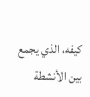كيفه، الذي يجمع بين الأنشطة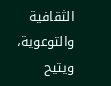الثقافية والتوعوية، ويتيح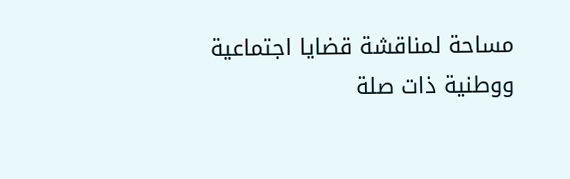مساحة لمناقشة قضايا اجتماعية ووطنية ذات صلة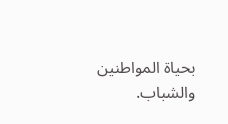بحياة المواطنين والشباب.